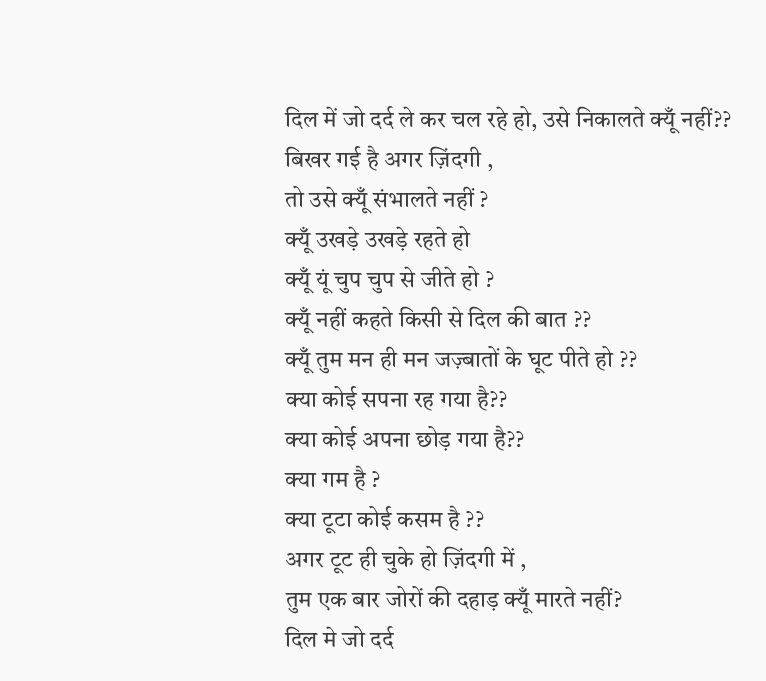दिल में जो दर्द ले कर चल रहे हो, उसे निकालते क्यूँ नहीं??
बिखर गई है अगर ज़िंदगी ,
तो उसे क्यूँ संभालते नहीं ?
क्यूँ उखड़े उखड़े रहते हो
क्यूँ यूं चुप चुप से जीते हो ?
क्यूँ नहीं कहते किसी से दिल की बात ??
क्यूँ तुम मन ही मन जज़्बातों के घूट पीते हो ??
क्या कोई सपना रह गया है??
क्या कोई अपना छोड़ गया है??
क्या गम है ?
क्या टूटा कोई कसम है ??
अगर टूट ही चुके हो ज़िंदगी में ,
तुम एक बार जोरों की दहाड़ क्यूँ मारते नहीं?
दिल मे जो दर्द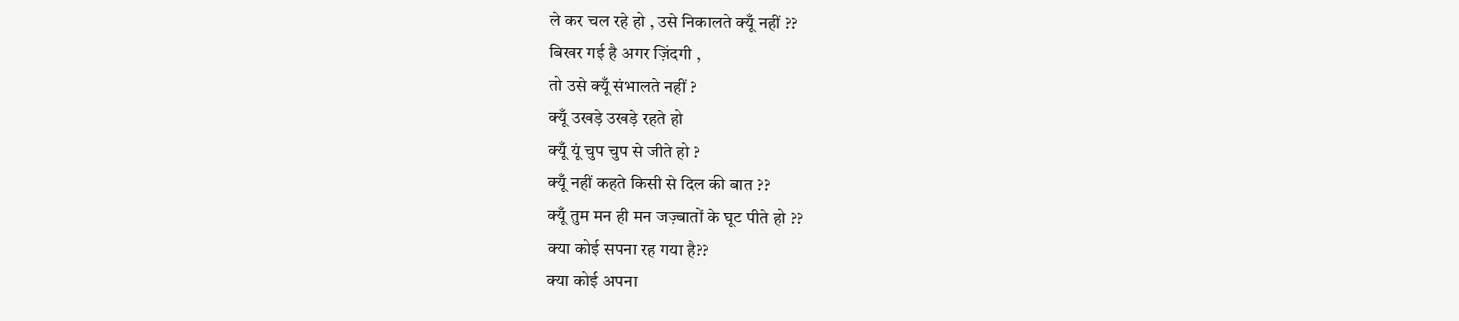ले कर चल रहे हो , उसे निकालते क्यूँ नहीं ??
बिखर गई है अगर ज़िंदगी ,
तो उसे क्यूँ संभालते नहीं ?
क्यूँ उखड़े उखड़े रहते हो
क्यूँ यूं चुप चुप से जीते हो ?
क्यूँ नहीं कहते किसी से दिल की बात ??
क्यूँ तुम मन ही मन जज़्बातों के घूट पीते हो ??
क्या कोई सपना रह गया है??
क्या कोई अपना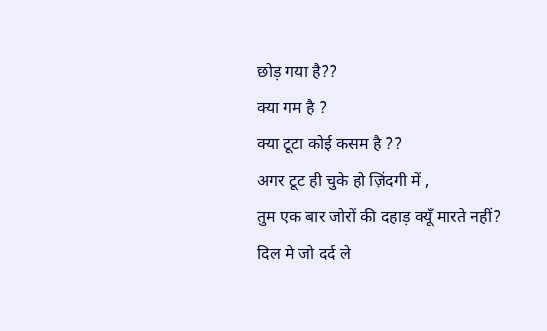छोड़ गया है??
क्या गम है ?
क्या टूटा कोई कसम है ??
अगर टूट ही चुके हो ज़िंदगी में ,
तुम एक बार जोरों की दहाड़ क्यूँ मारते नहीं?
दिल मे जो दर्द ले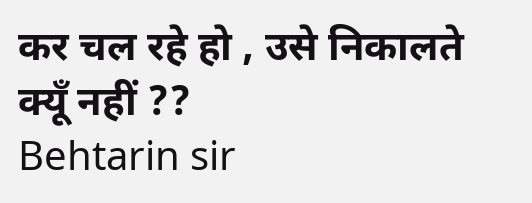कर चल रहे हो , उसे निकालते क्यूँ नहीं ??
Behtarin sir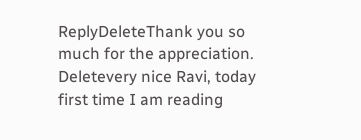ReplyDeleteThank you so much for the appreciation.
Deletevery nice Ravi, today first time I am reading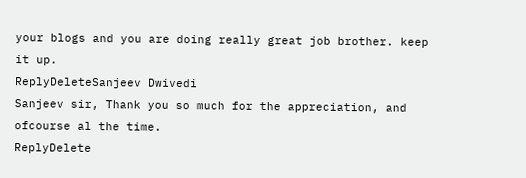your blogs and you are doing really great job brother. keep it up.
ReplyDeleteSanjeev Dwivedi
Sanjeev sir, Thank you so much for the appreciation, and ofcourse al the time.
ReplyDelete